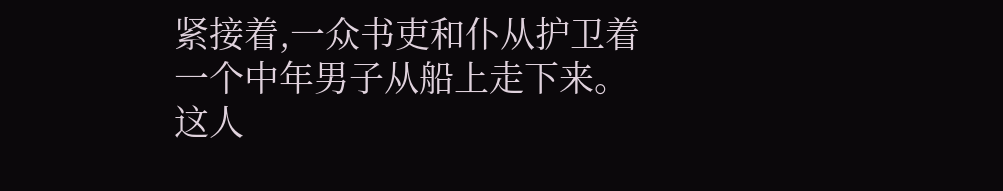紧接着,一众书吏和仆从护卫着一个中年男子从船上走下来。
这人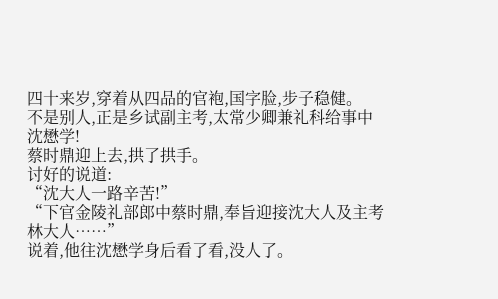四十来岁,穿着从四品的官袍,国字脸,步子稳健。
不是别人,正是乡试副主考,太常少卿兼礼科给事中沈懋学!
蔡时鼎迎上去,拱了拱手。
讨好的说道:
“沈大人一路辛苦!”
“下官金陵礼部郎中蔡时鼎,奉旨迎接沈大人及主考林大人……”
说着,他往沈懋学身后看了看,没人了。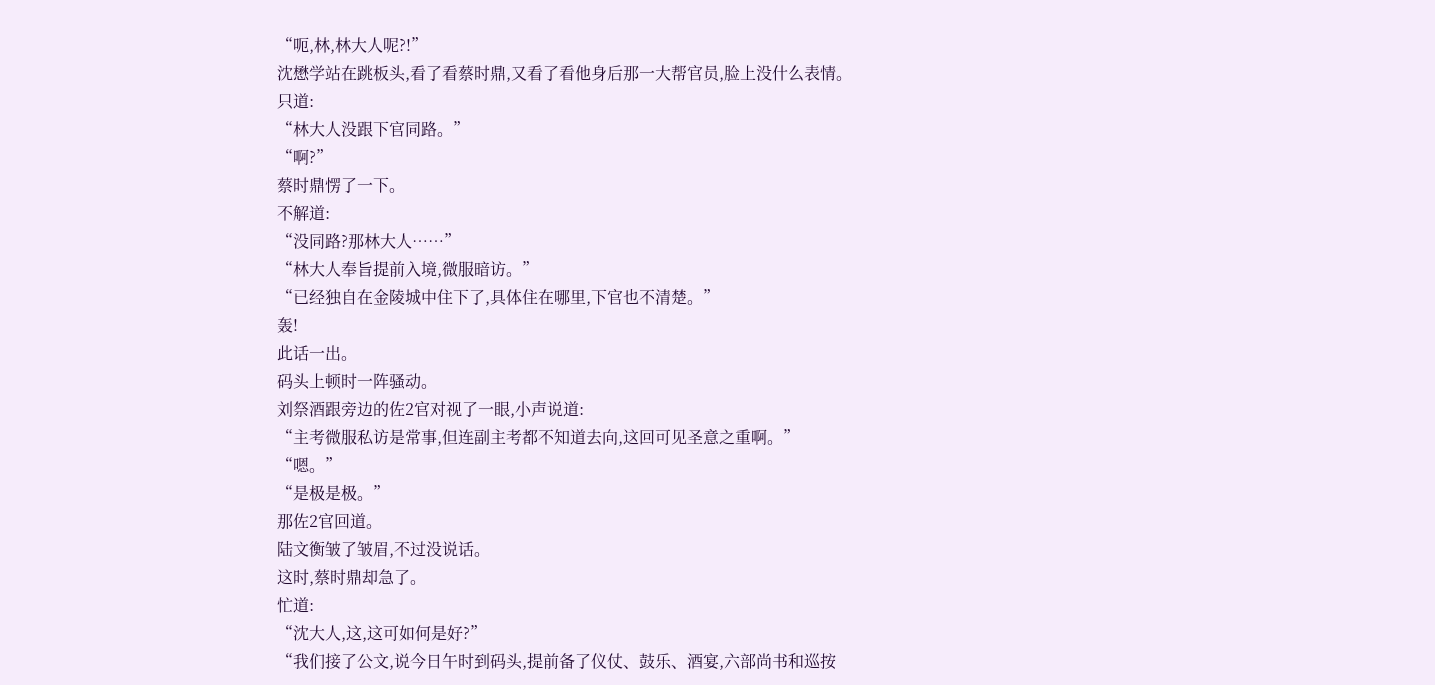“呃,林,林大人呢?!”
沈懋学站在跳板头,看了看蔡时鼎,又看了看他身后那一大帮官员,脸上没什么表情。
只道:
“林大人没跟下官同路。”
“啊?”
蔡时鼎愣了一下。
不解道:
“没同路?那林大人……”
“林大人奉旨提前入境,微服暗访。”
“已经独自在金陵城中住下了,具体住在哪里,下官也不清楚。”
轰!
此话一出。
码头上顿时一阵骚动。
刘祭酒跟旁边的佐2官对视了一眼,小声说道:
“主考微服私访是常事,但连副主考都不知道去向,这回可见圣意之重啊。”
“嗯。”
“是极是极。”
那佐2官回道。
陆文衡皱了皱眉,不过没说话。
这时,蔡时鼎却急了。
忙道:
“沈大人,这,这可如何是好?”
“我们接了公文,说今日午时到码头,提前备了仪仗、鼓乐、酒宴,六部尚书和巡按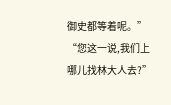御史都等着呢。”
“您这一说,我们上哪儿找林大人去?”